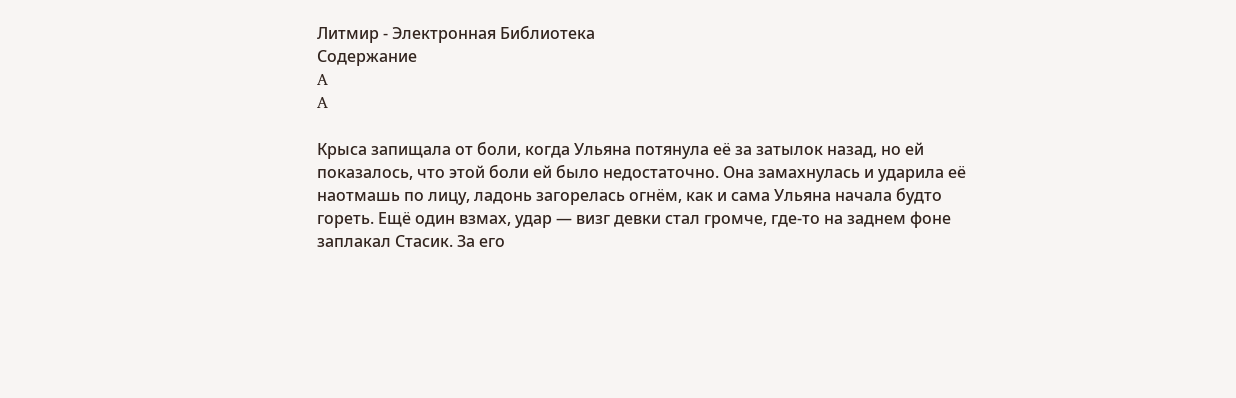Литмир - Электронная Библиотека
Содержание
A
A

Крыса запищала от боли, когда Ульяна потянула её за затылок назад, но ей показалось, что этой боли ей было недостаточно. Она замахнулась и ударила её наотмашь по лицу, ладонь загорелась огнём, как и сама Ульяна начала будто гореть. Ещё один взмах, удар — визг девки стал громче, где-то на заднем фоне заплакал Стасик. За его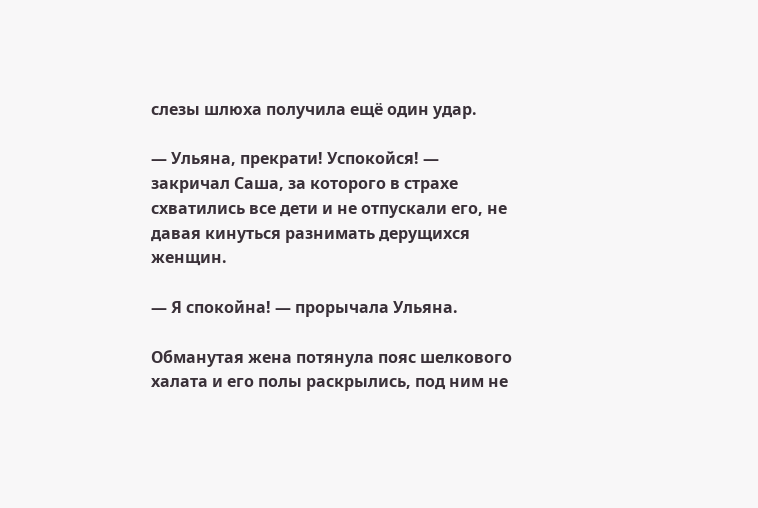слезы шлюха получила ещё один удар.

— Ульяна, прекрати! Успокойся! — закричал Саша, за которого в страхе схватились все дети и не отпускали его, не давая кинуться разнимать дерущихся женщин.

— Я спокойна! — прорычала Ульяна.

Обманутая жена потянула пояс шелкового халата и его полы раскрылись, под ним не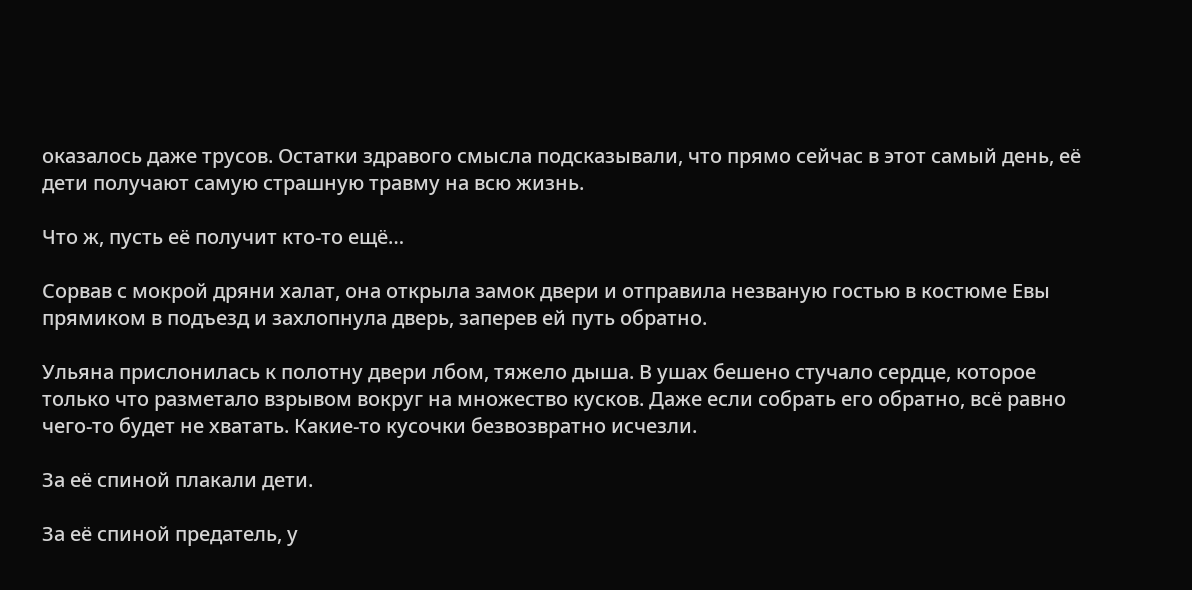оказалось даже трусов. Остатки здравого смысла подсказывали, что прямо сейчас в этот самый день, её дети получают самую страшную травму на всю жизнь.

Что ж, пусть её получит кто-то ещё…

Сорвав с мокрой дряни халат, она открыла замок двери и отправила незваную гостью в костюме Евы прямиком в подъезд и захлопнула дверь, заперев ей путь обратно.

Ульяна прислонилась к полотну двери лбом, тяжело дыша. В ушах бешено стучало сердце, которое только что разметало взрывом вокруг на множество кусков. Даже если собрать его обратно, всё равно чего-то будет не хватать. Какие-то кусочки безвозвратно исчезли.

За её спиной плакали дети.

За её спиной предатель, у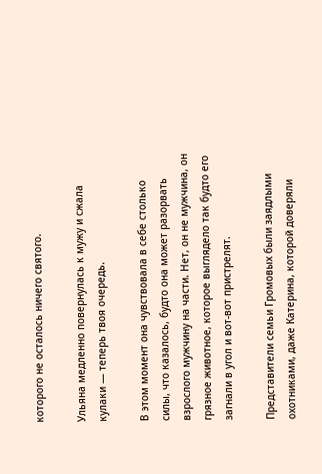которого не осталось ничего святого.

Ульяна медленно повернулась к мужу и сжала кулаки — теперь твоя очередь.

В этом момент она чувствовала в себе столько силы, что казалось, будто она может разорвать взрослого мужчину на части. Нет, он не мужчина, он грязное животное, которое выглядело так будто его загнали в угол и вот-вот пристрелят.

Представители семьи Громовых были заядлыми охотниками, даже Катерина, которой доверяли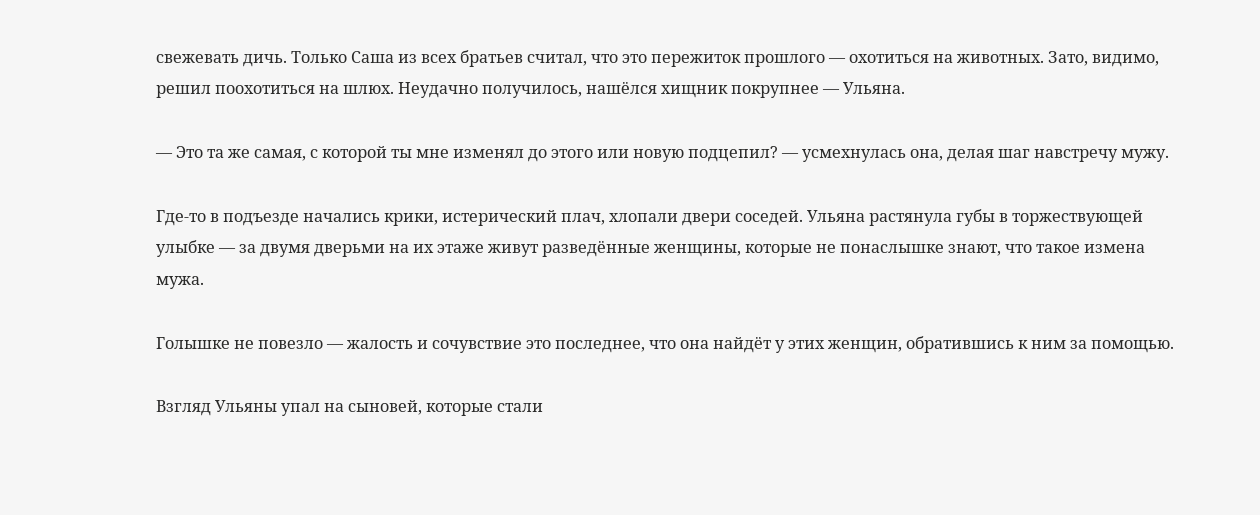свежевать дичь. Только Саша из всех братьев считал, что это пережиток прошлого — охотиться на животных. Зато, видимо, решил поохотиться на шлюх. Неудачно получилось, нашёлся хищник покрупнее — Ульяна.

— Это та же самая, с которой ты мне изменял до этого или новую подцепил? — усмехнулась она, делая шаг навстречу мужу.

Где-то в подъезде начались крики, истерический плач, хлопали двери соседей. Ульяна растянула губы в торжествующей улыбке — за двумя дверьми на их этаже живут разведённые женщины, которые не понаслышке знают, что такое измена мужа.

Голышке не повезло — жалость и сочувствие это последнее, что она найдёт у этих женщин, обратившись к ним за помощью.

Взгляд Ульяны упал на сыновей, которые стали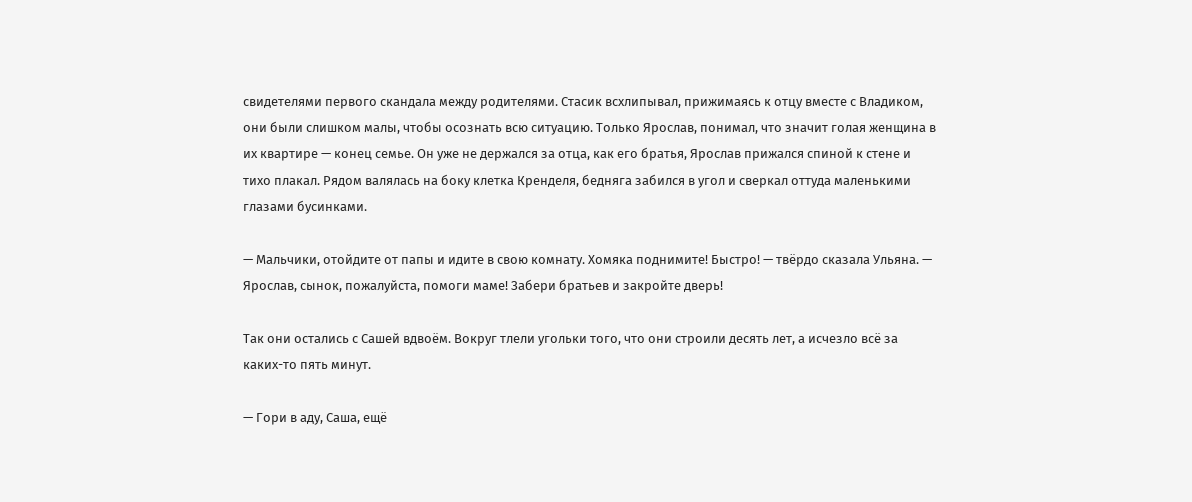свидетелями первого скандала между родителями. Стасик всхлипывал, прижимаясь к отцу вместе с Владиком, они были слишком малы, чтобы осознать всю ситуацию. Только Ярослав, понимал, что значит голая женщина в их квартире — конец семье. Он уже не держался за отца, как его братья, Ярослав прижался спиной к стене и тихо плакал. Рядом валялась на боку клетка Кренделя, бедняга забился в угол и сверкал оттуда маленькими глазами бусинками.

— Мальчики, отойдите от папы и идите в свою комнату. Хомяка поднимите! Быстро! — твёрдо сказала Ульяна. — Ярослав, сынок, пожалуйста, помоги маме! Забери братьев и закройте дверь!

Так они остались с Сашей вдвоём. Вокруг тлели угольки того, что они строили десять лет, а исчезло всё за каких-то пять минут.

— Гори в аду, Саша, ещё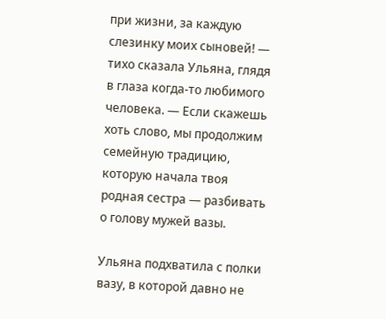при жизни, за каждую слезинку моих сыновей! — тихо сказала Ульяна, глядя в глаза когда-то любимого человека. — Если скажешь хоть слово, мы продолжим семейную традицию, которую начала твоя родная сестра — разбивать о голову мужей вазы.

Ульяна подхватила с полки вазу, в которой давно не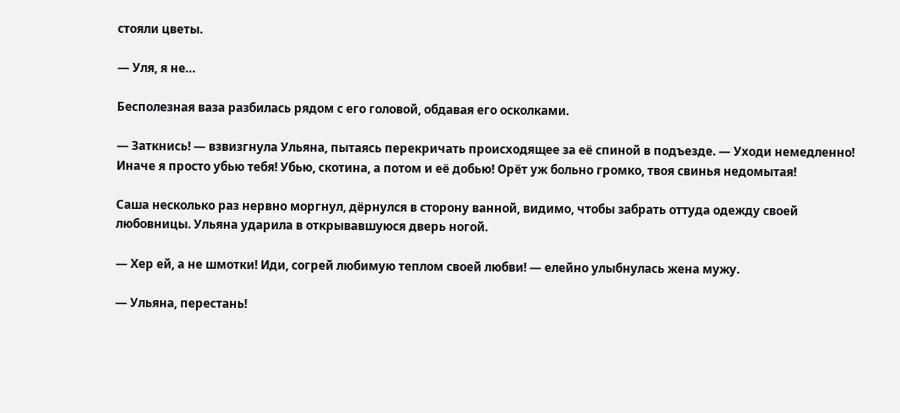стояли цветы.

— Уля, я не…

Бесполезная ваза разбилась рядом с его головой, обдавая его осколками.

— Заткнись! — взвизгнула Ульяна, пытаясь перекричать происходящее за её спиной в подъезде. — Уходи немедленно! Иначе я просто убью тебя! Убью, скотина, а потом и её добью! Орёт уж больно громко, твоя свинья недомытая!

Саша несколько раз нервно моргнул, дёрнулся в сторону ванной, видимо, чтобы забрать оттуда одежду своей любовницы. Ульяна ударила в открывавшуюся дверь ногой.

— Хер ей, а не шмотки! Иди, согрей любимую теплом своей любви! — елейно улыбнулась жена мужу.

— Ульяна, перестань!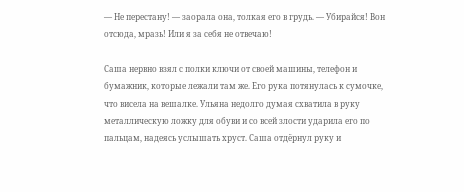— Не перестану! — заорала она, толкая его в грудь. — Убирайся! Вон отсюда, мразь! Или я за себя не отвечаю!

Саша нервно взял с полки ключи от своей машины, телефон и бумажник, которые лежали там же. Его рука потянулась к сумочке, что висела на вешалке. Ульяна недолго думая схватила в руку металлическую ложку для обуви и со всей злости ударила его по пальцам, надеясь услышать хруст. Саша отдёрнул руку и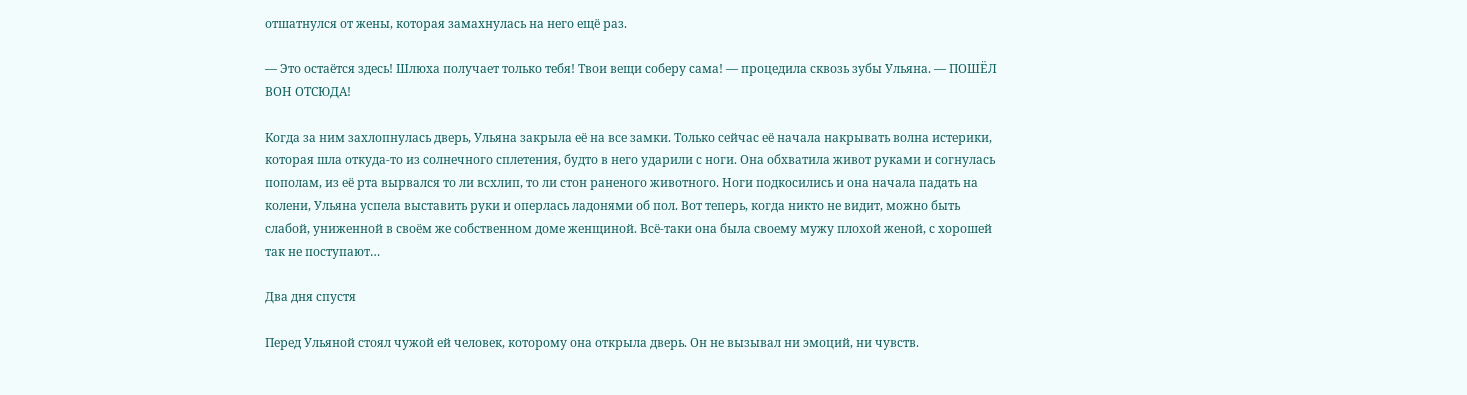отшатнулся от жены, которая замахнулась на него ещё раз.

— Это остаётся здесь! Шлюха получает только тебя! Твои вещи соберу сама! — процедила сквозь зубы Ульяна. — ПОШЁЛ ВОН ОТСЮДА!

Когда за ним захлопнулась дверь, Ульяна закрыла её на все замки. Только сейчас её начала накрывать волна истерики, которая шла откуда-то из солнечного сплетения, будто в него ударили с ноги. Она обхватила живот руками и согнулась пополам, из её рта вырвался то ли всхлип, то ли стон раненого животного. Ноги подкосились и она начала падать на колени, Ульяна успела выставить руки и оперлась ладонями об пол. Вот теперь, когда никто не видит, можно быть слабой, униженной в своём же собственном доме женщиной. Всё-таки она была своему мужу плохой женой, с хорошей так не поступают…

Два дня спустя

Перед Ульяной стоял чужой ей человек, которому она открыла дверь. Он не вызывал ни эмоций, ни чувств.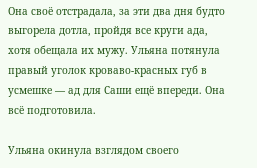Она своё отстрадала, за эти два дня будто выгорела дотла, пройдя все круги ада, хотя обещала их мужу. Ульяна потянула правый уголок кроваво-красных губ в усмешке — ад для Саши ещё впереди. Она всё подготовила.

Ульяна окинула взглядом своего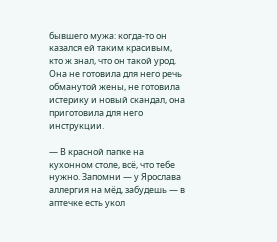бывшего мужа: когда-то он казался ей таким красивым, кто ж знал, что он такой урод. Она не готовила для него речь обманутой жены, не готовила истерику и новый скандал, она приготовила для него инструкции.

— В красной папке на кухонном столе, всё, что тебе нужно. Запомни — у Ярослава аллергия на мёд, забудешь — в аптечке есть укол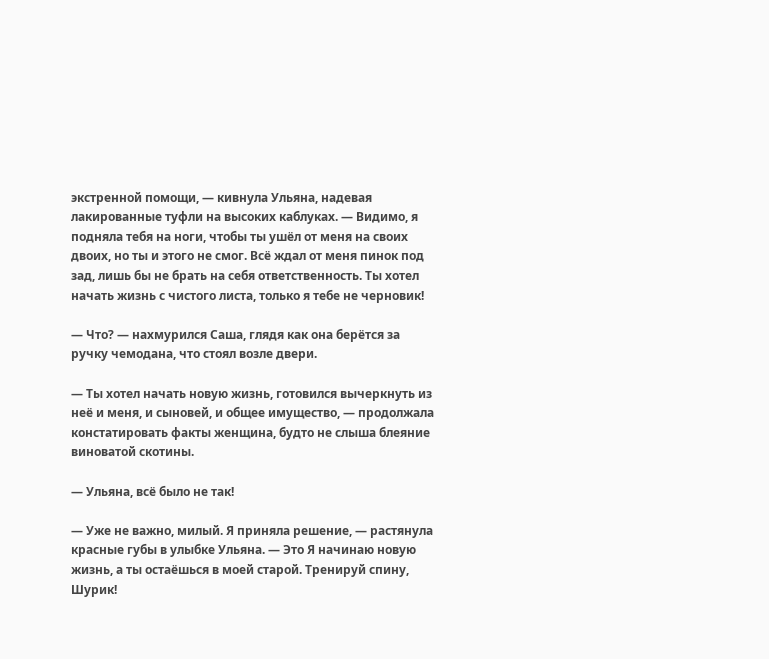экстренной помощи, — кивнула Ульяна, надевая лакированные туфли на высоких каблуках. — Видимо, я подняла тебя на ноги, чтобы ты ушёл от меня на своих двоих, но ты и этого не смог. Всё ждал от меня пинок под зад, лишь бы не брать на себя ответственность. Ты хотел начать жизнь с чистого листа, только я тебе не черновик!

— Что? — нахмурился Саша, глядя как она берётся за ручку чемодана, что стоял возле двери.

— Ты хотел начать новую жизнь, готовился вычеркнуть из неё и меня, и сыновей, и общее имущество, — продолжала констатировать факты женщина, будто не слыша блеяние виноватой скотины.

— Ульяна, всё было не так!

— Уже не важно, милый. Я приняла решение, — растянула красные губы в улыбке Ульяна. — Это Я начинаю новую жизнь, а ты остаёшься в моей старой. Тренируй спину, Шурик!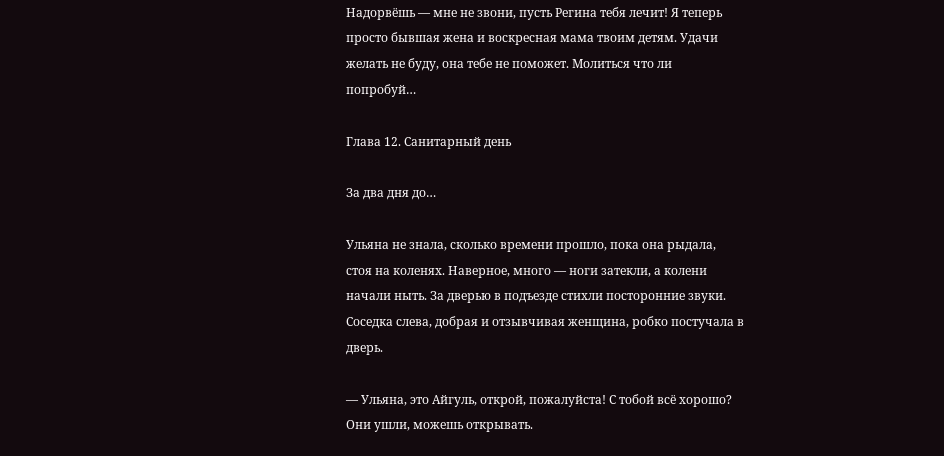Надорвёшь — мне не звони, пусть Регина тебя лечит! Я теперь просто бывшая жена и воскресная мама твоим детям. Удачи желать не буду, она тебе не поможет. Молиться что ли попробуй…

Глава 12. Санитарный день

За два дня до…

Ульяна не знала, сколько времени прошло, пока она рыдала, стоя на коленях. Наверное, много — ноги затекли, а колени начали ныть. За дверью в подъезде стихли посторонние звуки. Соседка слева, добрая и отзывчивая женщина, робко постучала в дверь.

— Ульяна, это Айгуль, открой, пожалуйста! С тобой всё хорошо? Они ушли, можешь открывать.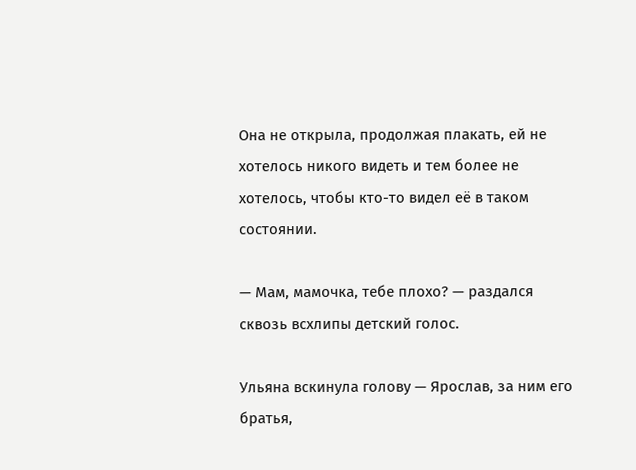Она не открыла, продолжая плакать, ей не хотелось никого видеть и тем более не хотелось, чтобы кто-то видел её в таком состоянии.

— Мам, мамочка, тебе плохо? — раздался сквозь всхлипы детский голос.

Ульяна вскинула голову — Ярослав, за ним его братья,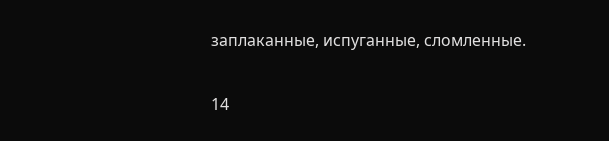заплаканные, испуганные, сломленные.

14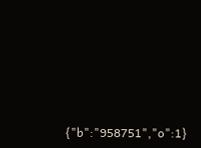{"b":"958751","o":1}